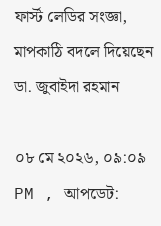ফার্স্ট লেডির সংজ্ঞা, মাপকাঠি বদলে দিয়েছেন ডা. জুবাইদা রহমান

০৮ মে ২০২৬, ০৯:০৯ PM , আপডেট: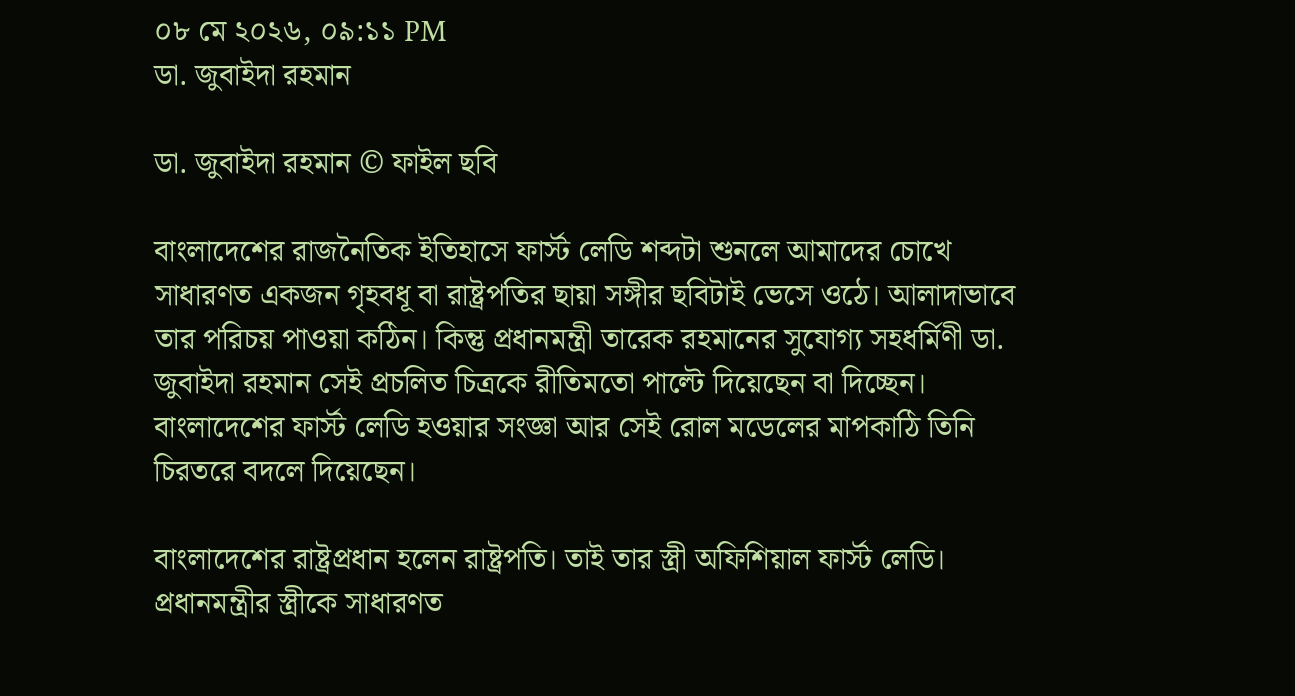০৮ মে ২০২৬, ০৯:১১ PM
ডা. জুবাইদা রহমান

ডা. জুবাইদা রহমান © ফাইল ছবি

বাংলাদেশের রাজনৈতিক ইতিহাসে ফার্স্ট লেডি শব্দটা শুনলে আমাদের চোখে সাধারণত একজন গৃহবধূ বা রাষ্ট্রপতির ছায়া সঙ্গীর ছবিটাই ভেসে ওঠে। আলাদাভাবে তার পরিচয় পাওয়া কঠিন। কিন্তু প্রধানমন্ত্রী তারেক রহমানের সুযোগ্য সহধর্মিণী ডা. জুবাইদা রহমান সেই প্রচলিত চিত্রকে রীতিমতো পাল্টে দিয়েছেন বা দিচ্ছেন। বাংলাদেশের ফার্স্ট লেডি হওয়ার সংজ্ঞা আর সেই রোল মডেলের মাপকাঠি তিনি চিরতরে বদলে দিয়েছেন।

বাংলাদেশের রাষ্ট্রপ্রধান হলেন রাষ্ট্রপতি। তাই তার স্ত্রী অফিশিয়াল ফার্স্ট লেডি। প্রধানমন্ত্রীর স্ত্রীকে সাধারণত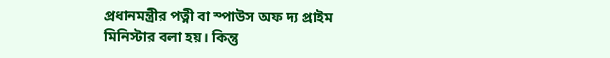প্রধানমন্ত্রীর পত্নী বা স্পাউস অফ দ্য প্রাইম মিনিস্টার বলা হয়। কিন্তু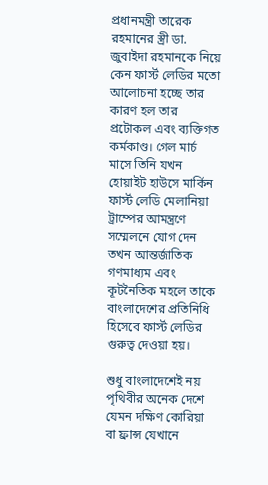প্রধানমন্ত্রী তারেক রহমানের স্ত্রী ডা. জুবাইদা রহমানকে নিয়ে কেন ফার্স্ট লেডির মতো আলোচনা হচ্ছে তার কারণ হল তার প্রটোকল এবং ব্যক্তিগত কর্মকাণ্ড। গেল মার্চ মাসে তিনি যখন হোয়াইট হাউসে মার্কিন ফার্স্ট লেডি মেলানিয়া ট্রাম্পের আমন্ত্রণে সম্মেলনে যোগ দেন তখন আন্তর্জাতিক গণমাধ্যম এবং কূটনৈতিক মহলে তাকে বাংলাদেশের প্রতিনিধি হিসেবে ফার্স্ট লেডির গুরুত্ব দেওয়া হয়।

শুধু বাংলাদেশেই নয় পৃথিবীর অনেক দেশে যেমন দক্ষিণ কোরিয়া বা ফ্রান্স যেখানে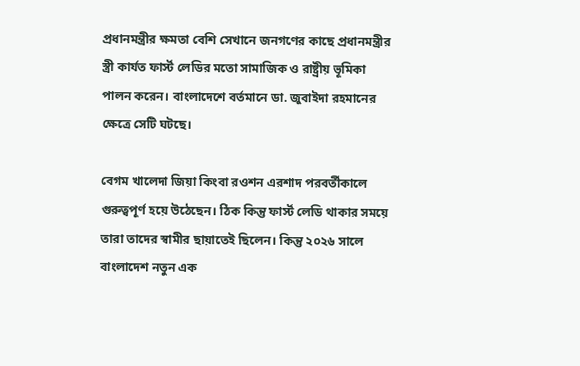প্রধানমন্ত্রীর ক্ষমতা বেশি সেখানে জনগণের কাছে প্রধানমন্ত্রীর স্ত্রী কার্যত ফার্স্ট লেডির মতো সামাজিক ও রাষ্ট্রীয় ভূমিকা পালন করেন। বাংলাদেশে বর্তমানে ডা. জুবাইদা রহমানের ক্ষেত্রে সেটি ঘটছে।

বেগম খালেদা জিয়া কিংবা রওশন এরশাদ পরবর্তীকালে গুরুত্বপূর্ণ হয়ে উঠেছেন। ঠিক কিন্তু ফার্স্ট লেডি থাকার সময়ে তারা তাদের স্বামীর ছায়াতেই ছিলেন। কিন্তু ২০২৬ সালে বাংলাদেশ নতুন এক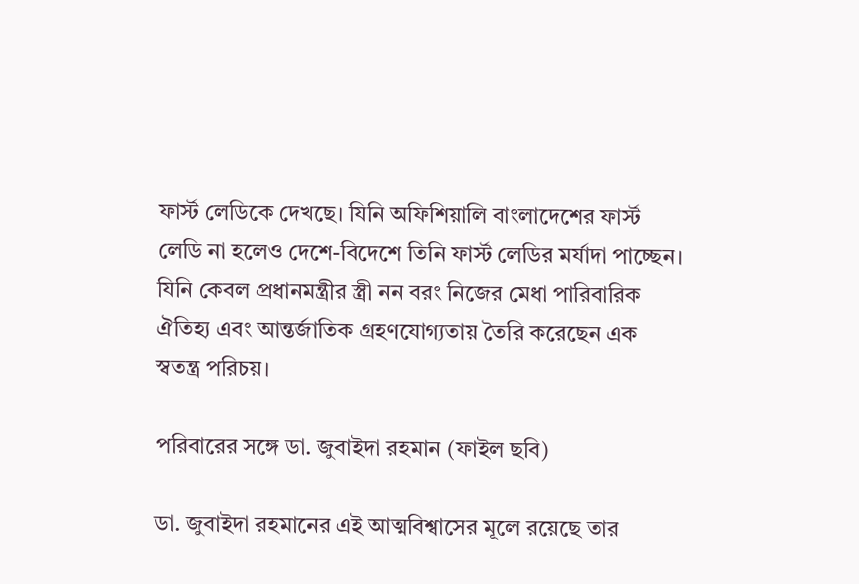ফার্স্ট লেডিকে দেখছে। যিনি অফিশিয়ালি বাংলাদেশের ফার্স্ট লেডি না হলেও দেশে-বিদেশে তিনি ফার্স্ট লেডির মর্যাদা পাচ্ছেন। যিনি কেবল প্রধানমন্ত্রীর স্ত্রী নন বরং নিজের মেধা পারিবারিক ঐতিহ্য এবং আন্তর্জাতিক গ্রহণযোগ্যতায় তৈরি করেছেন এক স্বতন্ত্র পরিচয়।

পরিবারের সঙ্গে ডা. জুবাইদা রহমান (ফাইল ছবি)

ডা. জুবাইদা রহমানের এই আত্মবিশ্বাসের মূলে রয়েছে তার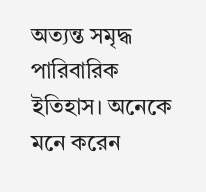অত্যন্ত সমৃদ্ধ পারিবারিক ইতিহাস। অনেকে মনে করেন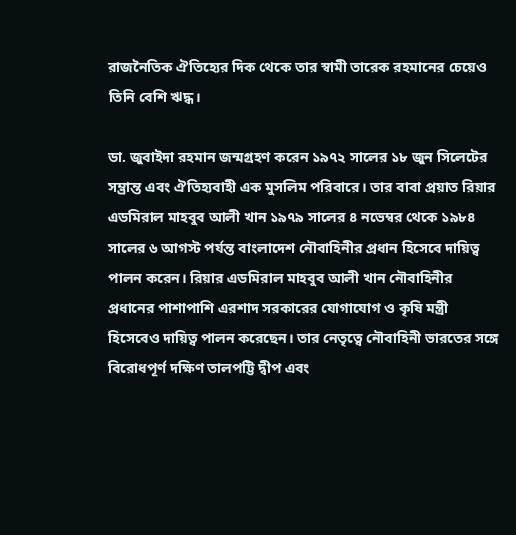রাজনৈতিক ঐতিহ্যের দিক থেকে তার স্বামী তারেক রহমানের চেয়েও তিনি বেশি ঋদ্ধ।

ডা. জুবাইদা রহমান জন্মগ্রহণ করেন ১৯৭২ সালের ১৮ জুন সিলেটের সম্ভ্রান্ত এবং ঐতিহ্যবাহী এক মুসলিম পরিবারে। তার বাবা প্রয়াত রিয়ার এডমিরাল মাহবুব আলী খান ১৯৭৯ সালের ৪ নভেম্বর থেকে ১৯৮৪ সালের ৬ আগস্ট পর্যন্ত বাংলাদেশ নৌবাহিনীর প্রধান হিসেবে দায়িত্ব পালন করেন। রিয়ার এডমিরাল মাহবুব আলী খান নৌবাহিনীর প্রধানের পাশাপাশি এরশাদ সরকারের যোগাযোগ ও কৃষি মন্ত্রী হিসেবেও দায়িত্ব পালন করেছেন। তার নেতৃত্বে নৌবাহিনী ভারতের সঙ্গে বিরোধপূর্ণ দক্ষিণ তালপট্টি দ্বীপ এবং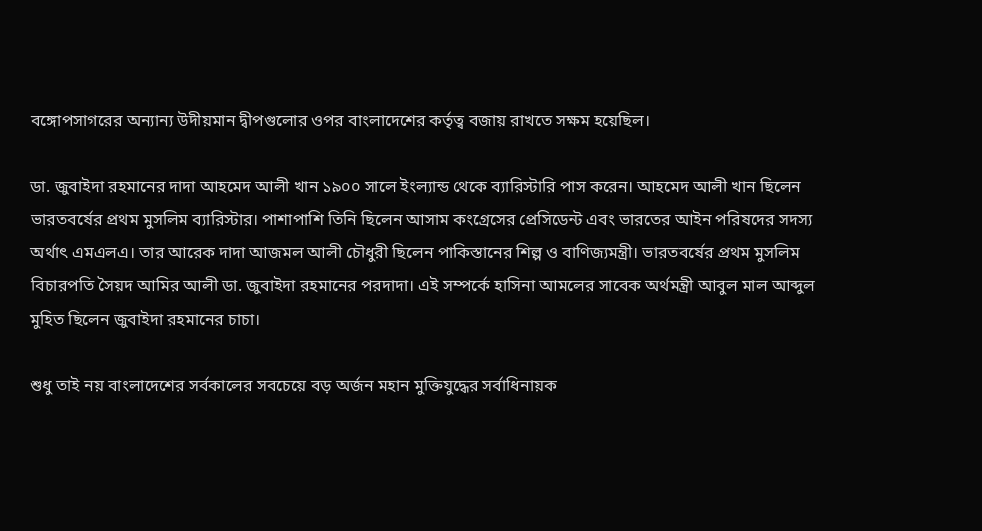বঙ্গোপসাগরের অন্যান্য উদীয়মান দ্বীপগুলোর ওপর বাংলাদেশের কর্তৃত্ব বজায় রাখতে সক্ষম হয়েছিল।

ডা. জুবাইদা রহমানের দাদা আহমেদ আলী খান ১৯০০ সালে ইংল্যান্ড থেকে ব্যারিস্টারি পাস করেন। আহমেদ আলী খান ছিলেন ভারতবর্ষের প্রথম মুসলিম ব্যারিস্টার। পাশাপাশি তিনি ছিলেন আসাম কংগ্রেসের প্রেসিডেন্ট এবং ভারতের আইন পরিষদের সদস্য অর্থাৎ এমএলএ। তার আরেক দাদা আজমল আলী চৌধুরী ছিলেন পাকিস্তানের শিল্প ও বাণিজ্যমন্ত্রী। ভারতবর্ষের প্রথম মুসলিম বিচারপতি সৈয়দ আমির আলী ডা. জুবাইদা রহমানের পরদাদা। এই সম্পর্কে হাসিনা আমলের সাবেক অর্থমন্ত্রী আবুল মাল আব্দুল মুহিত ছিলেন জুবাইদা রহমানের চাচা।

শুধু তাই নয় বাংলাদেশের সর্বকালের সবচেয়ে বড় অর্জন মহান মুক্তিযুদ্ধের সর্বাধিনায়ক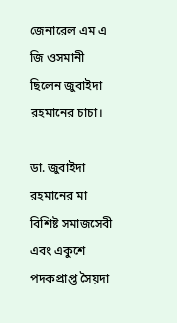জেনারেল এম এ জি ওসমানী ছিলেন জুবাইদা রহমানের চাচা।

ডা. জুবাইদা রহমানের মা বিশিষ্ট সমাজসেবী এবং একুশে পদকপ্রাপ্ত সৈয়দা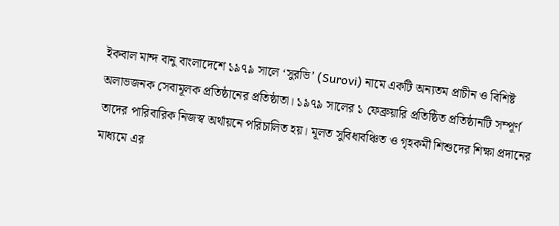ইকবাল মান্দ বানু বাংলাদেশে ১৯৭৯ সালে ‘সুরভি’ (Surovi) নামে একটি অন্যতম প্রাচীন ও বিশিষ্ট অলাভজনক সেবামূলক প্রতিষ্ঠানের প্রতিষ্ঠাতা। ১৯৭৯ সালের ১ ফেব্রুয়ারি প্রতিষ্ঠিত প্রতিষ্ঠানটি সম্পূর্ণ তাদের পারিবারিক নিজস্ব অর্থায়নে পরিচালিত হয়। মূলত সুবিধাবঞ্চিত ও গৃহকর্মী শিশুদের শিক্ষা প্রদানের মাধ্যমে এর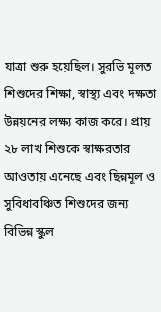যাত্রা শুরু হয়েছিল। সুরভি মূলত শিশুদের শিক্ষা, স্বাস্থ্য এবং দক্ষতা উন্নয়নের লক্ষ্য কাজ করে। প্রায় ২৮ লাখ শিশুকে স্বাক্ষরতার আওতায় এনেছে এবং ছিন্নমূল ও সুবিধাবঞ্চিত শিশুদের জন্য বিভিন্ন স্কুল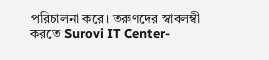পরিচালনা করে। তরুণদের স্বাবলম্বী করতে Surovi IT Center-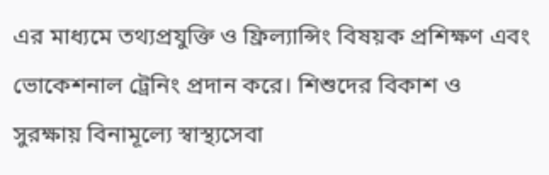এর মাধ্যমে তথ্যপ্রযুক্তি ও ফ্রিল্যান্সিং বিষয়ক প্রশিক্ষণ এবং ভোকেশনাল ট্রেনিং প্রদান করে। শিশুদের বিকাশ ও সুরক্ষায় বিনামূল্যে স্বাস্থ্যসেবা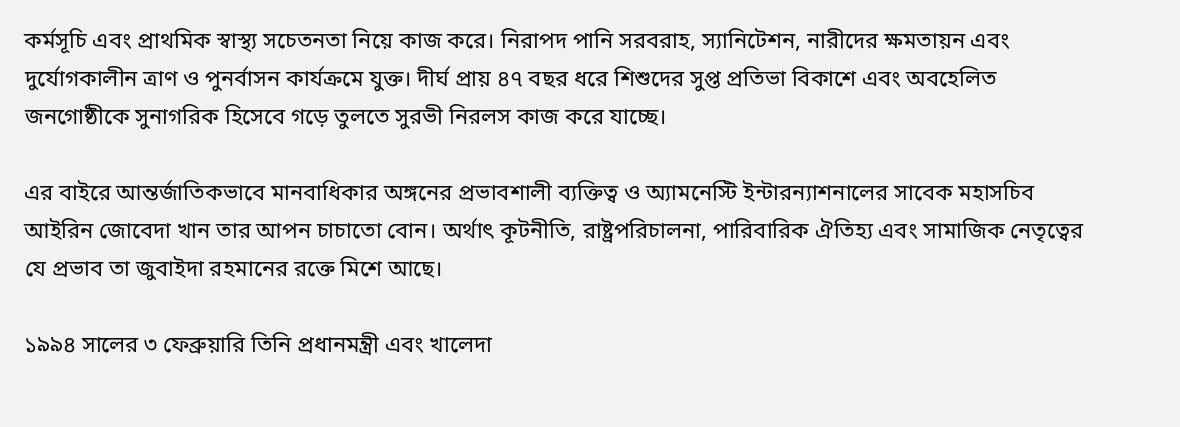কর্মসূচি এবং প্রাথমিক স্বাস্থ্য সচেতনতা নিয়ে কাজ করে। নিরাপদ পানি সরবরাহ, স্যানিটেশন, নারীদের ক্ষমতায়ন এবং দুর্যোগকালীন ত্রাণ ও পুনর্বাসন কার্যক্রমে যুক্ত। দীর্ঘ প্রায় ৪৭ বছর ধরে শিশুদের সুপ্ত প্রতিভা বিকাশে এবং অবহেলিত জনগোষ্ঠীকে সুনাগরিক হিসেবে গড়ে তুলতে সুরভী নিরলস কাজ করে যাচ্ছে।

এর বাইরে আন্তর্জাতিকভাবে মানবাধিকার অঙ্গনের প্রভাবশালী ব্যক্তিত্ব ও অ্যামনেস্টি ইন্টারন্যাশনালের সাবেক মহাসচিব আইরিন জোবেদা খান তার আপন চাচাতো বোন। অর্থাৎ কূটনীতি, রাষ্ট্রপরিচালনা, পারিবারিক ঐতিহ্য এবং সামাজিক নেতৃত্বের যে প্রভাব তা জুবাইদা রহমানের রক্তে মিশে আছে।

১৯৯৪ সালের ৩ ফেব্রুয়ারি তিনি প্রধানমন্ত্রী এবং খালেদা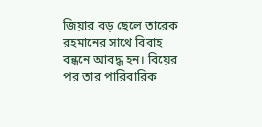জিয়ার বড় ছেলে তারেক রহমানের সাথে বিবাহ বন্ধনে আবদ্ধ হন। বিয়ের পর তার পারিবারিক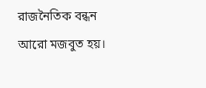রাজনৈতিক বন্ধন আরো মজবুত হয়।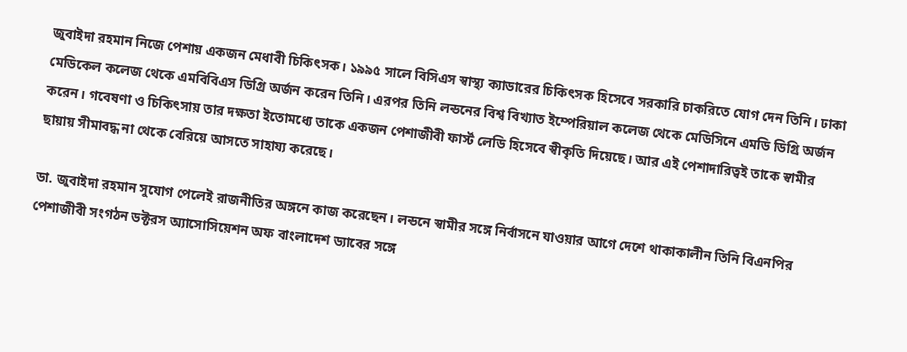জুবাইদা রহমান নিজে পেশায় একজন মেধাবী চিকিৎসক। ১৯৯৫ সালে বিসিএস স্বাস্থ্য ক্যাডারের চিকিৎসক হিসেবে সরকারি চাকরিতে যোগ দেন তিনি। ঢাকা মেডিকেল কলেজ থেকে এমবিবিএস ডিগ্রি অর্জন করেন তিনি। এরপর তিনি লন্ডনের বিশ্ব বিখ্যাত ইম্পেরিয়াল কলেজ থেকে মেডিসিনে এমডি ডিগ্রি অর্জন করেন। গবেষণা ও চিকিৎসায় তার দক্ষতা ইতোমধ্যে তাকে একজন পেশাজীবী ফার্স্ট লেডি হিসেবে স্বীকৃতি দিয়েছে। আর এই পেশাদারিত্বই তাকে স্বামীর ছায়ায় সীমাবদ্ধ না থেকে বেরিয়ে আসতে সাহায্য করেছে।

ডা. জুবাইদা রহমান সুযোগ পেলেই রাজনীতির অঙ্গনে কাজ করেছেন। লন্ডনে স্বামীর সঙ্গে নির্বাসনে যাওয়ার আগে দেশে থাকাকালীন তিনি বিএনপির পেশাজীবী সংগঠন ডক্টরস অ্যাসোসিয়েশন অফ বাংলাদেশ ড্যাবের সঙ্গে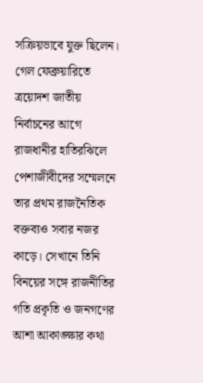সক্রিয়ভাবে যুক্ত ছিলেন। গেল ফেব্রুয়ারিতে ত্রয়োদশ জাতীয় নির্বাচনের আগে রাজধানীর হাতিরঝিলে পেশাজীবীদের সম্মেলনে তার প্রথম রাজনৈতিক বক্তব্যও সবার নজর কাড়ে। সেখানে তিনি বিনয়ের সঙ্গে রাজনীতির গতি প্রকৃতি ও জনগণের আশা আকাঙ্ক্ষার কথা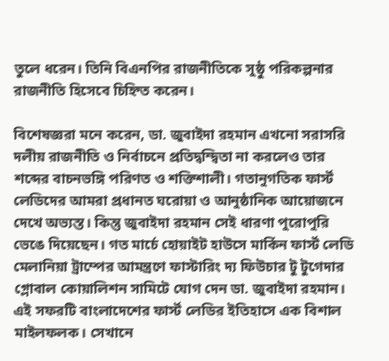তুলে ধরেন। তিনি বিএনপির রাজনীতিকে সুষ্ঠু পরিকল্পনার রাজনীতি হিসেবে চিহ্নিত করেন।

বিশেষজ্ঞরা মনে করেন, ডা. জুবাইদা রহমান এখনো সরাসরি দলীয় রাজনীতি ও নির্বাচনে প্রতিদ্বন্দ্বিতা না করলেও তার শব্দের বাচনভঙ্গি পরিণত ও শক্তিশালী। গতানুগতিক ফার্স্ট লেডিদের আমরা প্রধানত ঘরোয়া ও আনুষ্ঠানিক আয়োজনে দেখে অভ্যস্ত। কিন্তু জুবাইদা রহমান সেই ধারণা পুরোপুরি ভেঙে দিয়েছেন। গত মার্চে হোয়াইট হাউসে মার্কিন ফার্স্ট লেডি মেলানিয়া ট্রাম্পের আমন্ত্রণে ফাস্টারিং দ্য ফিউচার টু টুগেদার গ্লোবাল কোয়ালিশন সামিটে যোগ দেন ডা. জুবাইদা রহমান। এই সফরটি বাংলাদেশের ফার্স্ট লেডির ইতিহাসে এক বিশাল মাইলফলক। সেখানে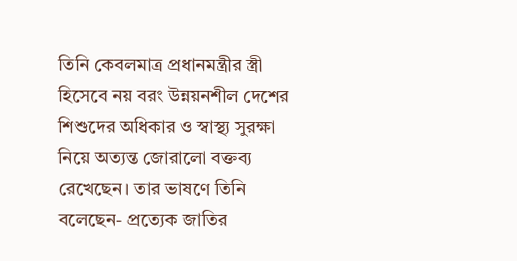তিনি কেবলমাত্র প্রধানমন্ত্রীর স্ত্রী হিসেবে নয় বরং উন্নয়নশীল দেশের শিশুদের অধিকার ও স্বাস্থ্য সুরক্ষা নিয়ে অত্যন্ত জোরালো বক্তব্য রেখেছেন। তার ভাষণে তিনি বলেছেন- প্রত্যেক জাতির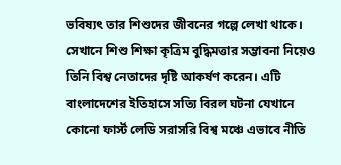ভবিষ্যৎ তার শিশুদের জীবনের গল্পে লেখা থাকে। সেখানে শিশু শিক্ষা কৃত্রিম বুদ্ধিমত্তার সম্ভাবনা নিয়েও তিনি বিশ্ব নেতাদের দৃষ্টি আকর্ষণ করেন। এটি বাংলাদেশের ইতিহাসে সত্যি বিরল ঘটনা যেখানে কোনো ফার্স্ট লেডি সরাসরি বিশ্ব মঞ্চে এভাবে নীতি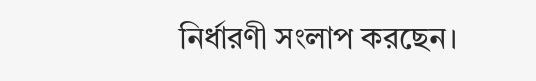নির্ধারণী সংলাপ করছেন।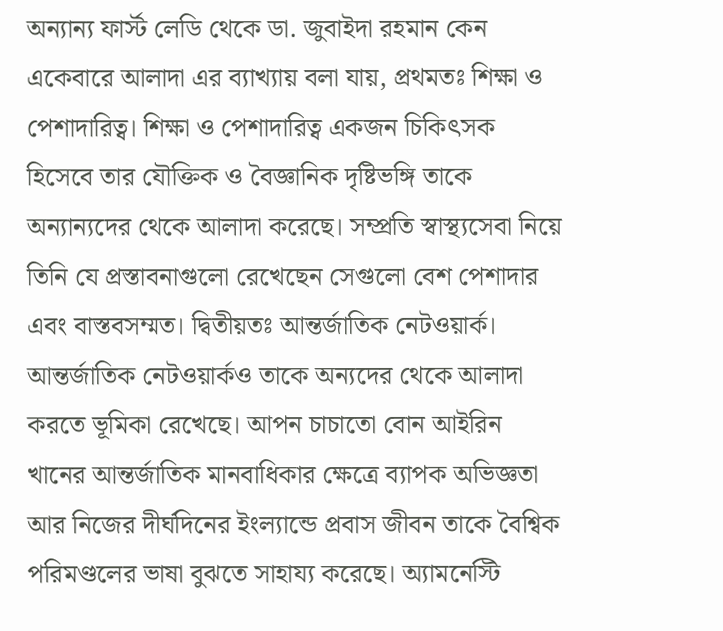অন্যান্য ফার্স্ট লেডি থেকে ডা. জুবাইদা রহমান কেন একেবারে আলাদা এর ব্যাখ্যায় বলা যায়, প্রথমতঃ শিক্ষা ও পেশাদারিত্ব। শিক্ষা ও পেশাদারিত্ব একজন চিকিৎসক হিসেবে তার যৌক্তিক ও বৈজ্ঞানিক দৃষ্টিভঙ্গি তাকে অন্যান্যদের থেকে আলাদা করেছে। সম্প্রতি স্বাস্থ্যসেবা নিয়ে তিনি যে প্রস্তাবনাগুলো রেখেছেন সেগুলো বেশ পেশাদার এবং বাস্তবসম্মত। দ্বিতীয়তঃ আন্তর্জাতিক নেটওয়ার্ক। আন্তর্জাতিক নেটওয়ার্কও তাকে অন্যদের থেকে আলাদা করতে ভূমিকা রেখেছে। আপন চাচাতো বোন আইরিন খানের আন্তর্জাতিক মানবাধিকার ক্ষেত্রে ব্যাপক অভিজ্ঞতা আর নিজের দীর্ঘদিনের ইংল্যান্ডে প্রবাস জীবন তাকে বৈশ্বিক পরিমণ্ডলের ভাষা বুঝতে সাহায্য করেছে। অ্যামনেস্টি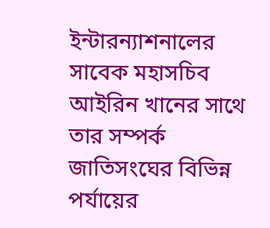ইন্টারন্যাশনালের সাবেক মহাসচিব আইরিন খানের সাথে তার সম্পর্ক জাতিসংঘের বিভিন্ন পর্যায়ের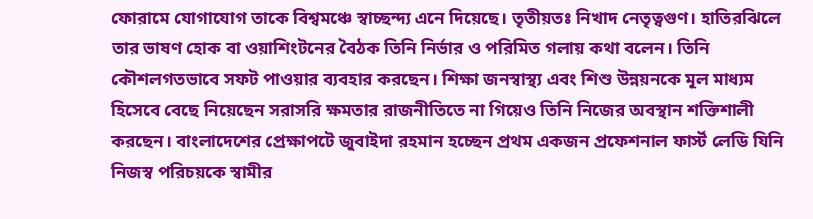ফোরামে যোগাযোগ তাকে বিশ্বমঞ্চে স্বাচ্ছন্দ্য এনে দিয়েছে। তৃতীয়তঃ নিখাদ নেতৃত্বগুণ। হাতিরঝিলে তার ভাষণ হোক বা ওয়াশিংটনের বৈঠক তিনি নির্ভার ও পরিমিত গলায় কথা বলেন। তিনি কৌশলগতভাবে সফট পাওয়ার ব্যবহার করছেন। শিক্ষা জনস্বাস্থ্য এবং শিশু উন্নয়নকে মূল মাধ্যম হিসেবে বেছে নিয়েছেন সরাসরি ক্ষমতার রাজনীতিতে না গিয়েও তিনি নিজের অবস্থান শক্তিশালী করছেন। বাংলাদেশের প্রেক্ষাপটে জুবাইদা রহমান হচ্ছেন প্রথম একজন প্রফেশনাল ফার্স্ট লেডি যিনি নিজস্ব পরিচয়কে স্বামীর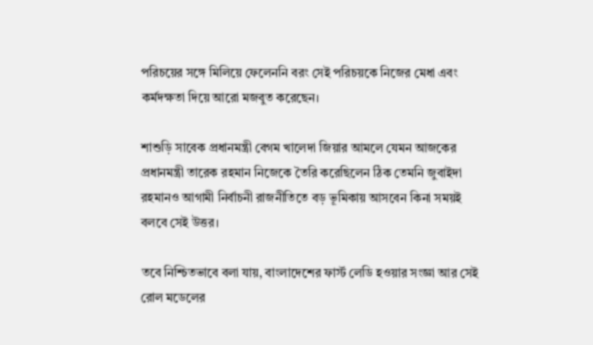পরিচয়ের সঙ্গে মিলিয়ে ফেলেননি বরং সেই পরিচয়কে নিজের মেধা এবং কর্মদক্ষতা দিয়ে আরো মজবুত করেছেন।

শাশুড়ি সাবেক প্রধানমন্ত্রী বেগম খালেদা জিয়ার আমলে যেমন আজকের প্রধানমন্ত্রী তারেক রহমান নিজেকে তৈরি করেছিলেন ঠিক তেমনি জুবাইদা রহমানও আগামী নির্বাচনী রাজনীতিতে বড় ভূমিকায় আসবেন কিনা সময়ই বলবে সেই উত্তর।

তবে নিশ্চিতভাবে বলা যায়, বাংলাদেশের ফার্স্ট লেডি হওয়ার সংজ্ঞা আর সেই রোল মডেলের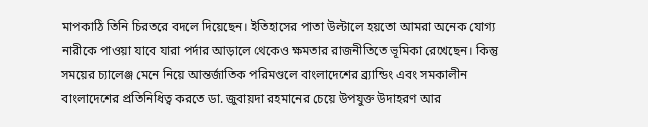মাপকাঠি তিনি চিরতরে বদলে দিয়েছেন। ইতিহাসের পাতা উল্টালে হয়তো আমরা অনেক যোগ্য নারীকে পাওয়া যাবে যারা পর্দার আড়ালে থেকেও ক্ষমতার রাজনীতিতে ভূমিকা রেখেছেন। কিন্তু সময়ের চ্যালেঞ্জ মেনে নিয়ে আন্তর্জাতিক পরিমণ্ডলে বাংলাদেশের ব্র্যান্ডিং এবং সমকালীন বাংলাদেশের প্রতিনিধিত্ব করতে ডা. জুবায়দা রহমানের চেয়ে উপযুক্ত উদাহরণ আর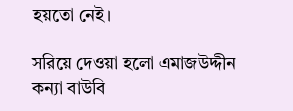হয়তো নেই।

সরিয়ে দেওয়া হলো এমাজউদ্দীন কন্যা বাউবি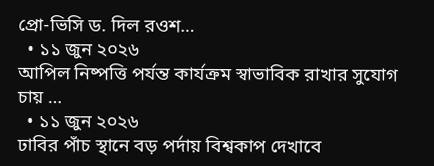প্রো-ভিসি ড. দিল রওশ…
  • ১১ জুন ২০২৬
আপিল নিষ্পত্তি পর্যন্ত কার্যক্রম স্বাভাবিক রাখার সুযোগ চায় …
  • ১১ জুন ২০২৬
ঢাবির পাঁচ স্থানে বড় পর্দায় বিশ্বকাপ দেখাবে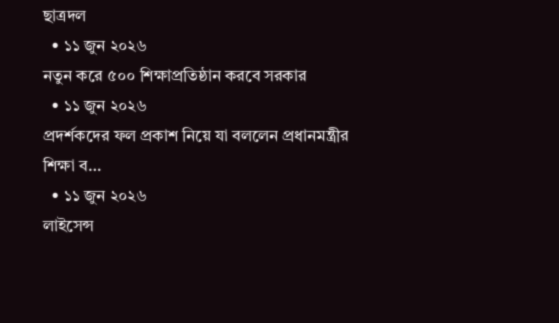ছাত্রদল
  • ১১ জুন ২০২৬
নতুন করে ৫০০ শিক্ষাপ্রতিষ্ঠান করবে সরকার
  • ১১ জুন ২০২৬
প্রদর্শকদের ফল প্রকাশ নিয়ে যা বললেন প্রধানমন্ত্রীর শিক্ষা ব…
  • ১১ জুন ২০২৬
লাইসেন্স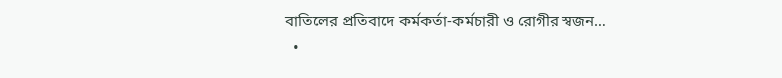বাতিলের প্রতিবাদে কর্মকর্তা-কর্মচারী ও রোগীর স্বজন…
  •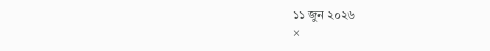১১ জুন ২০২৬
×